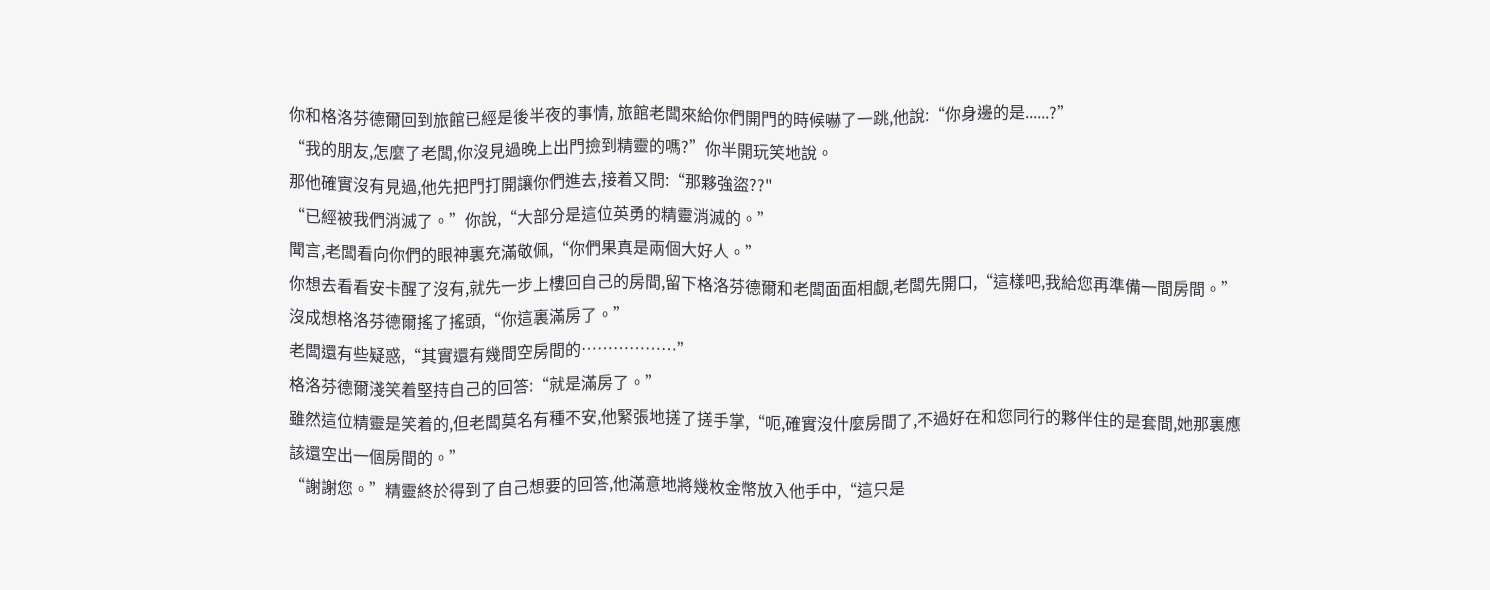你和格洛芬德爾回到旅館已經是後半夜的事情, 旅館老闆來給你們開門的時候嚇了一跳,他說:“你身邊的是......?”
“我的朋友,怎麼了老闆,你沒見過晚上出門撿到精靈的嗎?”你半開玩笑地說。
那他確實沒有見過,他先把門打開讓你們進去,接着又問:“那夥強盜??"
“已經被我們消滅了。”你說,“大部分是這位英勇的精靈消滅的。”
聞言,老闆看向你們的眼神裏充滿敬佩,“你們果真是兩個大好人。”
你想去看看安卡醒了沒有,就先一步上樓回自己的房間,留下格洛芬德爾和老闆面面相覷,老闆先開口,“這樣吧,我給您再準備一間房間。”
沒成想格洛芬德爾搖了搖頭,“你這裏滿房了。”
老闆還有些疑惑,“其實還有幾間空房間的………………”
格洛芬德爾淺笑着堅持自己的回答:“就是滿房了。”
雖然這位精靈是笑着的,但老闆莫名有種不安,他緊張地搓了搓手掌,“呃,確實沒什麼房間了,不過好在和您同行的夥伴住的是套間,她那裏應該還空出一個房間的。”
“謝謝您。”精靈終於得到了自己想要的回答,他滿意地將幾枚金幣放入他手中,“這只是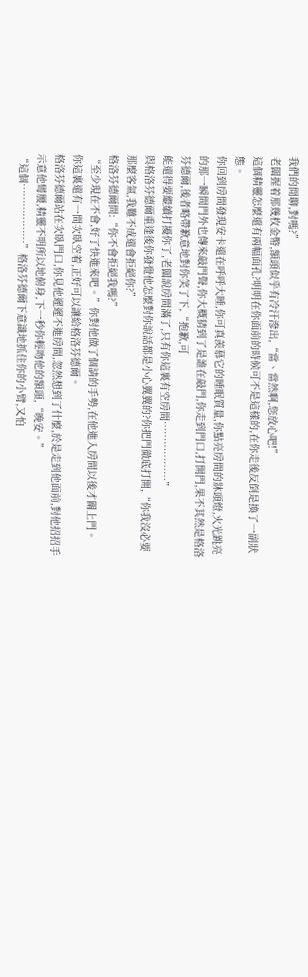我們的閒聊,對嗎?”
老闆握着那幾枚金幣,額頭似乎有冷汗滲出,“當、當然啊,您放心吧!”
這個精靈怎麼還有兩幅面孔?明明在你面前的時候可不是這樣的,在你走後反倒是換了一副狀態。
你回到房間發現安卡還在呼呼大睡,你可真羨慕它的睡眠質量,你點亮房間的牀頭燈,火光跳亮的那一瞬間門外也傳來敲門聲,你大概猜到了是誰在敲門,你走到門口,打開門,果不其然是格洛芬德爾,後者略帶歉意地對你笑了下,“抱歉,可
能還得要繼續打擾你了,老闆說房間滿了,只有你這裏有空房間………………”
與格洛芬德爾重逢後你發覺他怎麼對你說話都是小心翼翼的?你把門徹底打開,“你我沒必要那麼客氣,我難不成還會拒絕你?”
格洛芬德爾問:“你不會拒絕我嗎?”
“至少現在不會,好了快進來吧。”你對他做了個請的手勢,在他進入房間以後才關上門。
你這裏還有一間次臥空着,正好可以讓給格洛芬德爾。
格洛芬德爾站在次臥門口,你見他遲遲不進房間,忽然想到了什麼,於是走到他面前,對他招招手示意他彎腰,精靈不明所以地俯身,下一秒你輕吻他的額頭,“晚安。”
“這個………………”格洛芬德爾下意識地抓住你的小臂,又怕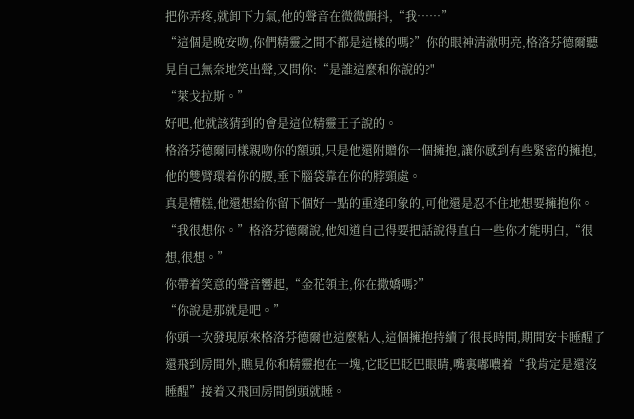把你弄疼,就卸下力氣,他的聲音在微微顫抖,“我……”
“這個是晚安吻,你們精靈之間不都是這樣的嗎?”你的眼神清澈明亮,格洛芬德爾聽見自己無奈地笑出聲,又問你:“是誰這麼和你說的?"
“萊戈拉斯。”
好吧,他就該猜到的會是這位精靈王子說的。
格洛芬德爾同樣親吻你的額頭,只是他還附贈你一個擁抱,讓你感到有些緊密的擁抱,他的雙臂環着你的腰,垂下腦袋靠在你的脖頸處。
真是糟糕,他還想給你留下個好一點的重逢印象的,可他還是忍不住地想要擁抱你。
“我很想你。”格洛芬德爾說,他知道自己得要把話說得直白一些你才能明白,“很想,很想。”
你帶着笑意的聲音響起,“金花領主,你在撒嬌嗎?”
“你說是那就是吧。”
你頭一次發現原來格洛芬德爾也這麼粘人,這個擁抱持續了很長時間,期間安卡睡醒了還飛到房間外,瞧見你和精靈抱在一塊,它眨巴眨巴眼睛,嘴裏嘟噥着“我肯定是還沒睡醒”接着又飛回房間倒頭就睡。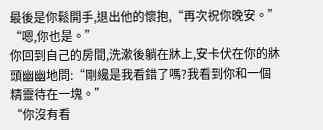最後是你鬆開手,退出他的懷抱,“再次祝你晚安。”
“嗯,你也是。”
你回到自己的房間,洗漱後躺在牀上,安卡伏在你的牀頭幽幽地問:“剛纔是我看錯了嗎?我看到你和一個精靈待在一塊。”
“你沒有看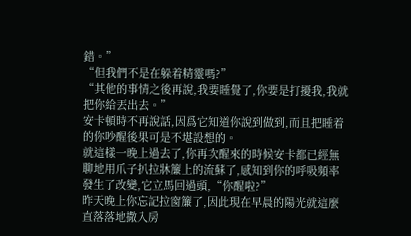錯。”
“但我們不是在躲着精靈嗎?”
“其他的事情之後再說,我要睡覺了,你要是打擾我,我就把你給丟出去。”
安卡頓時不再說話,因爲它知道你說到做到,而且把睡着的你吵醒後果可是不堪設想的。
就這樣一晚上過去了,你再次醒來的時候安卡都已經無聊地用爪子扒拉牀簾上的流蘇了,感知到你的呼吸頻率發生了改變,它立馬回過頭,“你醒啦?”
昨天晚上你忘記拉窗簾了,因此現在早晨的陽光就這麼直落落地撒入房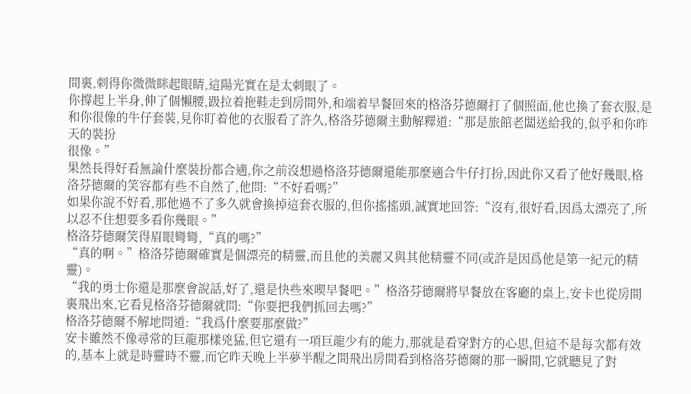間裏,刺得你微微眯起眼睛,這陽光實在是太刺眼了。
你撐起上半身,伸了個懶腰,趿拉着拖鞋走到房間外,和端着早餐回來的格洛芬德爾打了個照面,他也換了套衣服,是和你很像的牛仔套裝,見你盯着他的衣服看了許久,格洛芬德爾主動解釋道:“那是旅館老闆送給我的,似乎和你昨天的裝扮
很像。”
果然長得好看無論什麼裝扮都合適,你之前沒想過格洛芬德爾還能那麼適合牛仔打扮,因此你又看了他好幾眼,格洛芬德爾的笑容都有些不自然了,他問:“不好看嗎?”
如果你說不好看,那他過不了多久就會換掉這套衣服的,但你搖搖頭,誠實地回答:“沒有,很好看,因爲太漂亮了,所以忍不住想要多看你幾眼。”
格洛芬德爾笑得眉眼彎彎,“真的嗎?”
“真的啊。”格洛芬德爾確實是個漂亮的精靈,而且他的美麗又與其他精靈不同(或許是因爲他是第一紀元的精靈)。
“我的勇士你還是那麼會說話,好了,還是快些來喫早餐吧。”格洛芬德爾將早餐放在客廳的桌上,安卡也從房間裏飛出來,它看見格洛芬德爾就問:“你要把我們抓回去嗎?”
格洛芬德爾不解地問道:“我爲什麼要那麼做?”
安卡雖然不像尋常的巨龍那樣兇猛,但它還有一項巨龍少有的能力,那就是看穿對方的心思,但這不是每次都有效的,基本上就是時靈時不靈,而它昨天晚上半夢半醒之間飛出房間看到格洛芬德爾的那一瞬間,它就聽見了對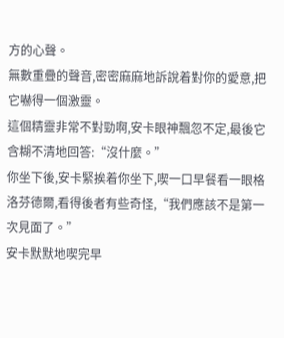方的心聲。
無數重疊的聲音,密密麻麻地訴說着對你的愛意,把它嚇得一個激靈。
這個精靈非常不對勁啊,安卡眼神飄忽不定,最後它含糊不清地回答:“沒什麼。”
你坐下後,安卡緊挨着你坐下,喫一口早餐看一眼格洛芬德爾,看得後者有些奇怪,“我們應該不是第一次見面了。”
安卡默默地喫完早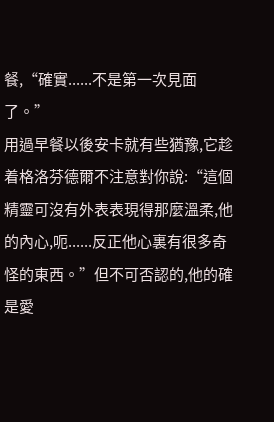餐,“確實......不是第一次見面了。”
用過早餐以後安卡就有些猶豫,它趁着格洛芬德爾不注意對你說:“這個精靈可沒有外表表現得那麼溫柔,他的內心,呃......反正他心裏有很多奇怪的東西。”但不可否認的,他的確是愛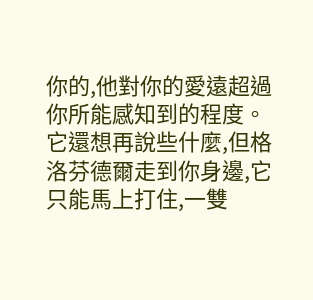你的,他對你的愛遠超過你所能感知到的程度。
它還想再說些什麼,但格洛芬德爾走到你身邊,它只能馬上打住,一雙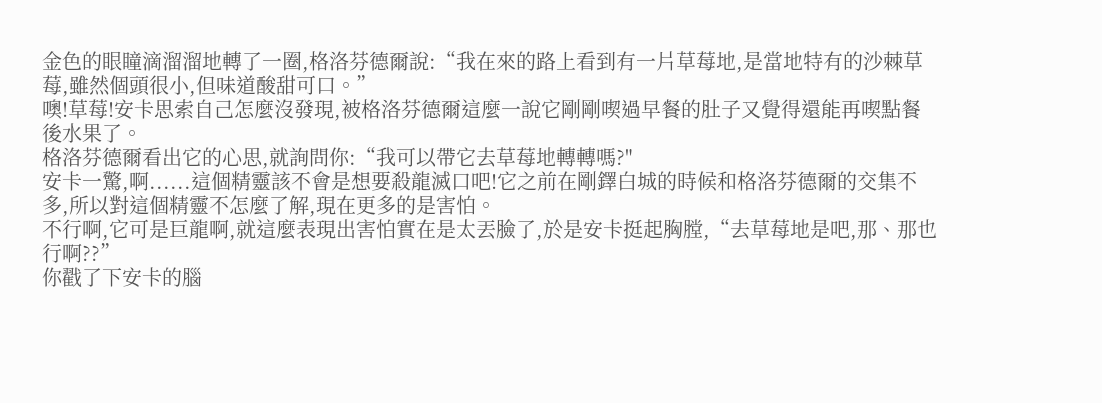金色的眼瞳滴溜溜地轉了一圈,格洛芬德爾說:“我在來的路上看到有一片草莓地,是當地特有的沙棘草莓,雖然個頭很小,但味道酸甜可口。”
噢!草莓!安卡思索自己怎麼沒發現,被格洛芬德爾這麼一說它剛剛喫過早餐的肚子又覺得還能再喫點餐後水果了。
格洛芬德爾看出它的心思,就詢問你:“我可以帶它去草莓地轉轉嗎?"
安卡一驚,啊......這個精靈該不會是想要殺龍滅口吧!它之前在剛鐸白城的時候和格洛芬德爾的交集不多,所以對這個精靈不怎麼了解,現在更多的是害怕。
不行啊,它可是巨龍啊,就這麼表現出害怕實在是太丟臉了,於是安卡挺起胸膛,“去草莓地是吧,那、那也行啊??”
你戳了下安卡的腦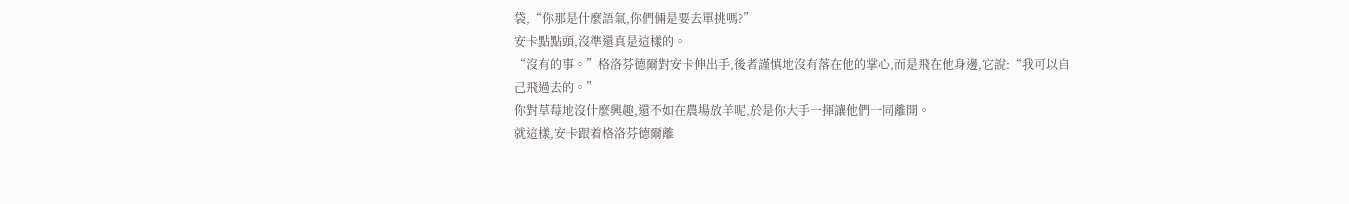袋,“你那是什麼語氣,你們倆是要去單挑嗎?”
安卡點點頭,沒準還真是這樣的。
“沒有的事。”格洛芬德爾對安卡伸出手,後者謹慎地沒有落在他的掌心,而是飛在他身邊,它說:“我可以自己飛過去的。”
你對草莓地沒什麼興趣,還不如在農場放羊呢,於是你大手一揮讓他們一同離開。
就這樣,安卡跟着格洛芬德爾離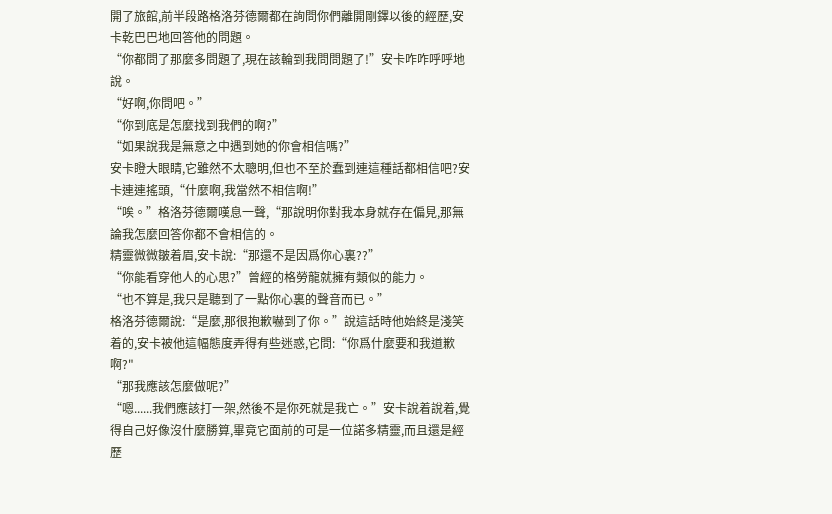開了旅館,前半段路格洛芬德爾都在詢問你們離開剛鐸以後的經歷,安卡乾巴巴地回答他的問題。
“你都問了那麼多問題了,現在該輪到我問問題了!”安卡咋咋呼呼地說。
“好啊,你問吧。”
“你到底是怎麼找到我們的啊?”
“如果說我是無意之中遇到她的你會相信嗎?”
安卡瞪大眼睛,它雖然不太聰明,但也不至於蠢到連這種話都相信吧?安卡連連搖頭,“什麼啊,我當然不相信啊!”
“唉。”格洛芬德爾嘆息一聲,“那說明你對我本身就存在偏見,那無論我怎麼回答你都不會相信的。
精靈微微皺着眉,安卡說:“那還不是因爲你心裏??”
“你能看穿他人的心思?”曾經的格勞龍就擁有類似的能力。
“也不算是,我只是聽到了一點你心裏的聲音而已。”
格洛芬德爾說:“是麼,那很抱歉嚇到了你。”說這話時他始終是淺笑着的,安卡被他這幅態度弄得有些迷惑,它問:“你爲什麼要和我道歉啊?"
“那我應該怎麼做呢?”
“嗯......我們應該打一架,然後不是你死就是我亡。”安卡說着說着,覺得自己好像沒什麼勝算,畢竟它面前的可是一位諾多精靈,而且還是經歷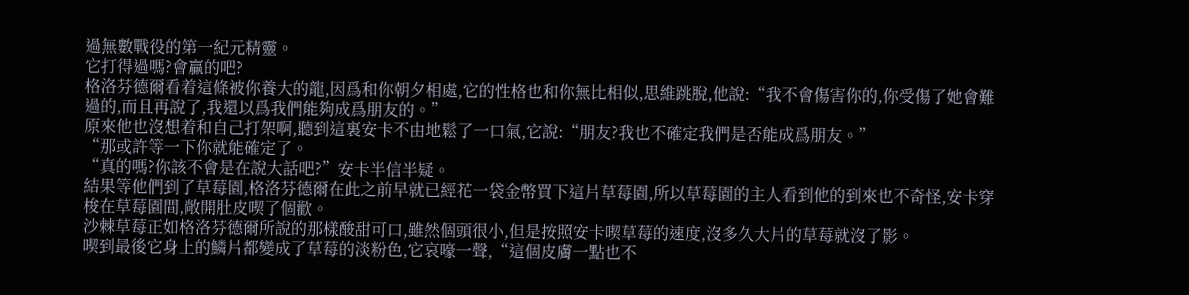過無數戰役的第一紀元精靈。
它打得過嗎?會贏的吧?
格洛芬德爾看着這條被你養大的龍,因爲和你朝夕相處,它的性格也和你無比相似,思維跳脫,他說:“我不會傷害你的,你受傷了她會難過的,而且再說了,我還以爲我們能夠成爲朋友的。”
原來他也沒想着和自己打架啊,聽到這裏安卡不由地鬆了一口氣,它說:“朋友?我也不確定我們是否能成爲朋友。”
“那或許等一下你就能確定了。
“真的嗎?你該不會是在說大話吧?”安卡半信半疑。
結果等他們到了草莓園,格洛芬德爾在此之前早就已經花一袋金幣買下這片草莓園,所以草莓園的主人看到他的到來也不奇怪,安卡穿梭在草莓園間,敞開肚皮喫了個歡。
沙棘草莓正如格洛芬德爾所說的那樣酸甜可口,雖然個頭很小,但是按照安卡喫草莓的速度,沒多久大片的草莓就沒了影。
喫到最後它身上的鱗片都變成了草莓的淡粉色,它哀嚎一聲,“這個皮膚一點也不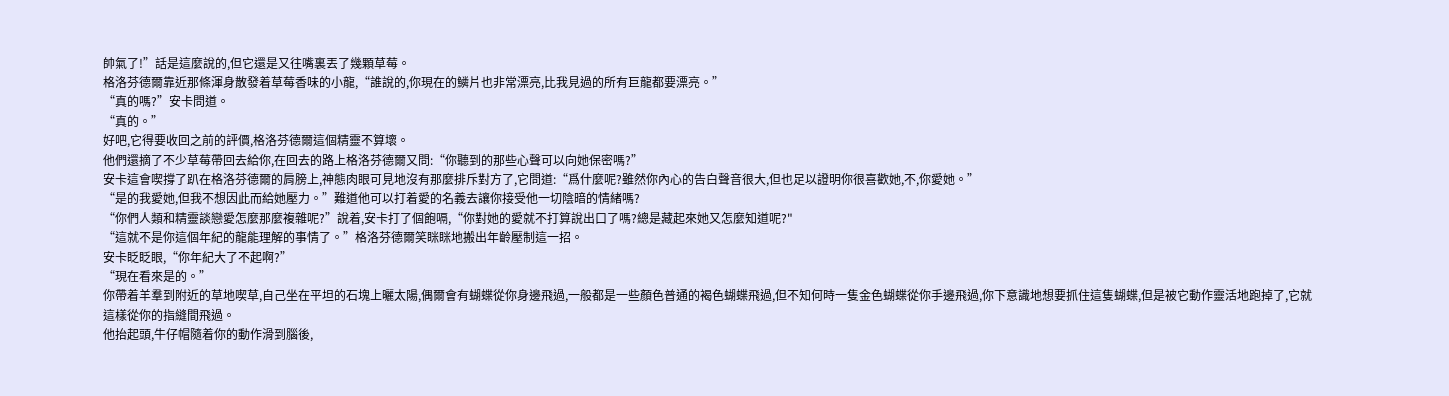帥氣了!”話是這麼說的,但它還是又往嘴裏丟了幾顆草莓。
格洛芬德爾靠近那條渾身散發着草莓香味的小龍,“誰說的,你現在的鱗片也非常漂亮,比我見過的所有巨龍都要漂亮。”
“真的嗎?”安卡問道。
“真的。”
好吧,它得要收回之前的評價,格洛芬德爾這個精靈不算壞。
他們還摘了不少草莓帶回去給你,在回去的路上格洛芬德爾又問:“你聽到的那些心聲可以向她保密嗎?”
安卡這會喫撐了趴在格洛芬德爾的肩膀上,神態肉眼可見地沒有那麼排斥對方了,它問道:“爲什麼呢?雖然你內心的告白聲音很大,但也足以證明你很喜歡她,不,你愛她。”
“是的我愛她,但我不想因此而給她壓力。”難道他可以打着愛的名義去讓你接受他一切陰暗的情緒嗎?
“你們人類和精靈談戀愛怎麼那麼複雜呢?”說着,安卡打了個飽嗝,“你對她的愛就不打算說出口了嗎?總是藏起來她又怎麼知道呢?"
“這就不是你這個年紀的龍能理解的事情了。”格洛芬德爾笑眯眯地搬出年齡壓制這一招。
安卡眨眨眼,“你年紀大了不起啊?”
“現在看來是的。”
你帶着羊羣到附近的草地喫草,自己坐在平坦的石塊上曬太陽,偶爾會有蝴蝶從你身邊飛過,一般都是一些顏色普通的褐色蝴蝶飛過,但不知何時一隻金色蝴蝶從你手邊飛過,你下意識地想要抓住這隻蝴蝶,但是被它動作靈活地跑掉了,它就
這樣從你的指縫間飛過。
他抬起頭,牛仔帽隨着你的動作滑到腦後,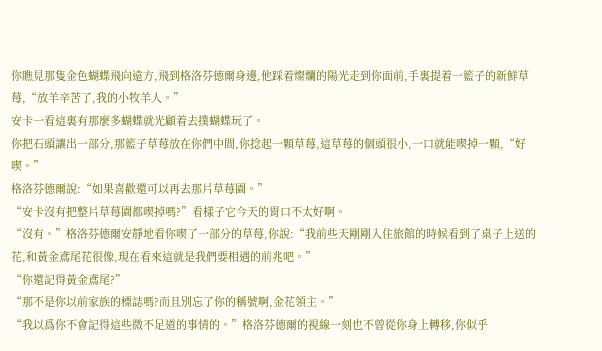你瞧見那隻金色蝴蝶飛向遠方,飛到格洛芬德爾身邊,他踩着燦爛的陽光走到你面前,手裏提着一籃子的新鮮草莓,“放羊辛苦了,我的小牧羊人。”
安卡一看這裏有那麼多蝴蝶就光顧着去撲蝴蝶玩了。
你把石頭讓出一部分,那籃子草莓放在你們中間,你捻起一顆草莓,這草莓的個頭很小,一口就能喫掉一顆,“好喫。”
格洛芬德爾說:“如果喜歡還可以再去那片草莓園。”
“安卡沒有把整片草莓園都喫掉嗎?”看樣子它今天的胃口不太好啊。
“沒有。”格洛芬德爾安靜地看你喫了一部分的草莓,你說:“我前些天剛剛入住旅館的時候看到了桌子上送的花,和黃金鳶尾花很像,現在看來這就是我們要相遇的前兆吧。”
“你還記得黃金鳶尾?”
“那不是你以前家族的標誌嗎?而且別忘了你的稱號啊,金花領主。”
“我以爲你不會記得這些微不足道的事情的。”格洛芬德爾的視線一刻也不曾從你身上轉移,你似乎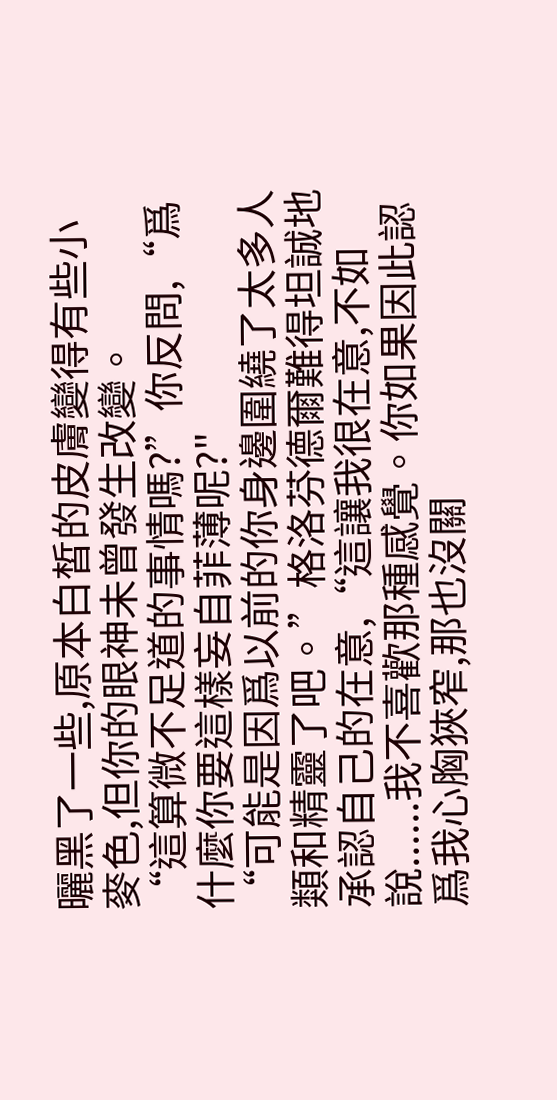曬黑了一些,原本白皙的皮膚變得有些小麥色,但你的眼神未曾發生改變。
“這算微不足道的事情嗎?”你反問,“爲什麼你要這樣妄自菲薄呢?"
“可能是因爲以前的你身邊圍繞了太多人類和精靈了吧。”格洛芬德爾難得坦誠地承認自己的在意,“這讓我很在意,不如說......我不喜歡那種感覺。你如果因此認爲我心胸狹窄,那也沒關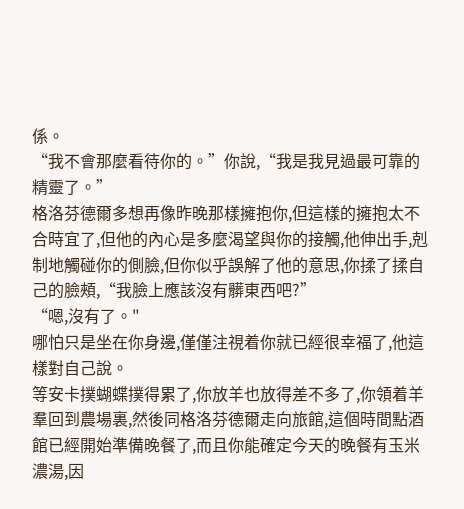係。
“我不會那麼看待你的。”你說,“我是我見過最可靠的精靈了。”
格洛芬德爾多想再像昨晚那樣擁抱你,但這樣的擁抱太不合時宜了,但他的內心是多麼渴望與你的接觸,他伸出手,剋制地觸碰你的側臉,但你似乎誤解了他的意思,你揉了揉自己的臉頰,“我臉上應該沒有髒東西吧?”
“嗯,沒有了。"
哪怕只是坐在你身邊,僅僅注視着你就已經很幸福了,他這樣對自己說。
等安卡撲蝴蝶撲得累了,你放羊也放得差不多了,你領着羊羣回到農場裏,然後同格洛芬德爾走向旅館,這個時間點酒館已經開始準備晚餐了,而且你能確定今天的晚餐有玉米濃湯,因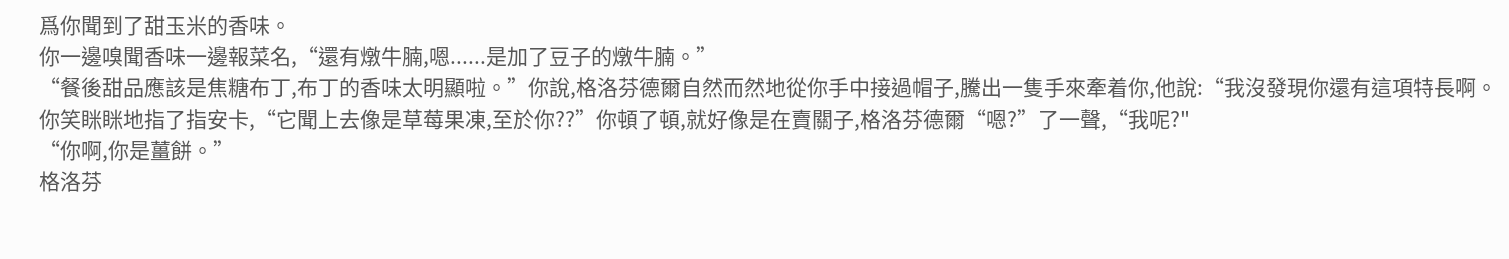爲你聞到了甜玉米的香味。
你一邊嗅聞香味一邊報菜名,“還有燉牛腩,嗯......是加了豆子的燉牛腩。”
“餐後甜品應該是焦糖布丁,布丁的香味太明顯啦。”你說,格洛芬德爾自然而然地從你手中接過帽子,騰出一隻手來牽着你,他說:“我沒發現你還有這項特長啊。
你笑眯眯地指了指安卡,“它聞上去像是草莓果凍,至於你??”你頓了頓,就好像是在賣關子,格洛芬德爾“嗯?”了一聲,“我呢?"
“你啊,你是薑餅。”
格洛芬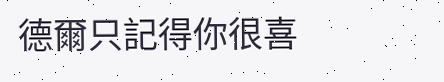德爾只記得你很喜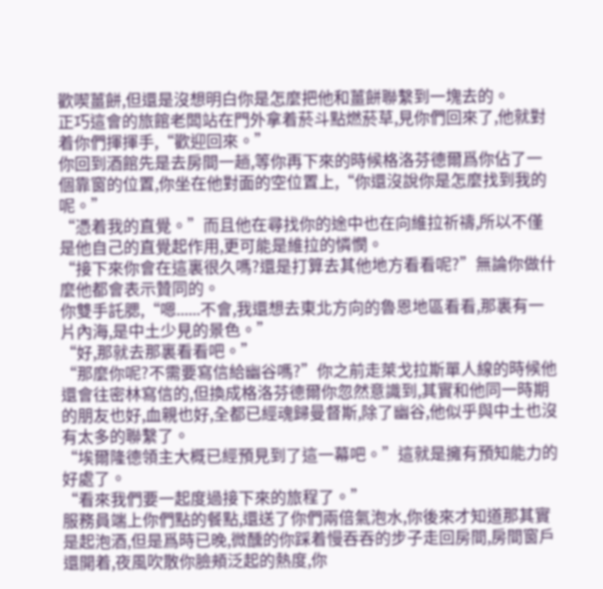歡喫薑餅,但還是沒想明白你是怎麼把他和薑餅聯繫到一塊去的。
正巧這會的旅館老闆站在門外拿着菸斗點燃菸草,見你們回來了,他就對着你們揮揮手,“歡迎回來。”
你回到酒館先是去房間一趟,等你再下來的時候格洛芬德爾爲你佔了一個靠窗的位置,你坐在他對面的空位置上,“你還沒說你是怎麼找到我的呢。”
“憑着我的直覺。”而且他在尋找你的途中也在向維拉祈禱,所以不僅是他自己的直覺起作用,更可能是維拉的憐憫。
“接下來你會在這裏很久嗎?還是打算去其他地方看看呢?”無論你做什麼他都會表示贊同的。
你雙手託腮,“嗯......不會,我還想去東北方向的魯恩地區看看,那裏有一片內海,是中土少見的景色。”
“好,那就去那裏看看吧。”
“那麼你呢?不需要寫信給幽谷嗎?”你之前走萊戈拉斯單人線的時候他還會往密林寫信的,但換成格洛芬德爾你忽然意識到,其實和他同一時期的朋友也好,血親也好,全都已經魂歸曼督斯,除了幽谷,他似乎與中土也沒有太多的聯繫了。
“埃爾隆德領主大概已經預見到了這一幕吧。”這就是擁有預知能力的好處了。
“看來我們要一起度過接下來的旅程了。”
服務員端上你們點的餐點,還送了你們兩倍氣泡水,你後來才知道那其實是起泡酒,但是爲時已晚,微醺的你踩着慢吞吞的步子走回房間,房間窗戶還開着,夜風吹散你臉頰泛起的熱度,你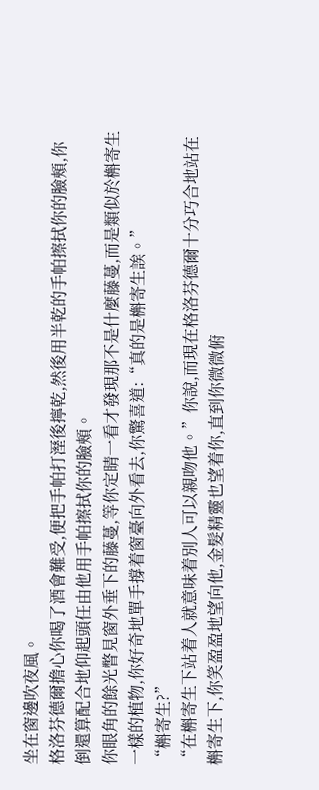坐在窗邊吹夜風。
格洛芬德爾擔心你喝了酒會難受,便把手帕打溼後擰乾,然後用半乾的手帕擦拭你的臉頰,你倒還算配合地仰起頭任由他用手帕擦拭你的臉頰。
你眼角的餘光瞥見窗外垂下的藤蔓,等你定睛一看才發現那不是什麼藤蔓,而是類似於槲寄生一樣的植物,你好奇地單手撐着窗臺向外看去,你驚喜道:“真的是槲寄生誒。”
“槲寄生?”
“在槲寄生下站着人就意味着別人可以親吻他。”你說,而現在格洛芬德爾十分巧合地站在槲寄生下,你笑盈盈地望向他,金髮精靈也望着你,直到你微微俯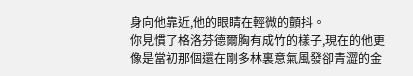身向他靠近,他的眼睛在輕微的顫抖。
你見慣了格洛芬德爾胸有成竹的樣子,現在的他更像是當初那個還在剛多林裏意氣風發卻青澀的金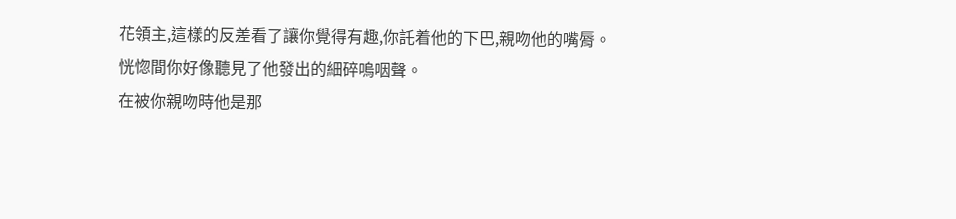花領主,這樣的反差看了讓你覺得有趣,你託着他的下巴,親吻他的嘴脣。
恍惚間你好像聽見了他發出的細碎嗚咽聲。
在被你親吻時他是那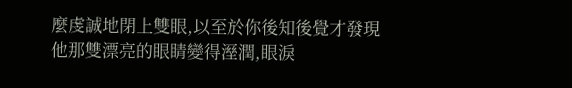麼虔誠地閉上雙眼,以至於你後知後覺才發現他那雙漂亮的眼睛變得溼潤,眼淚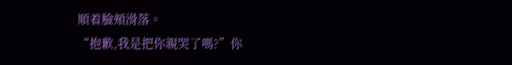順着臉頰滑落。
“抱歉,我是把你親哭了嗎?”你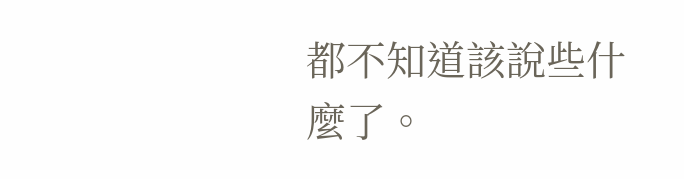都不知道該說些什麼了。